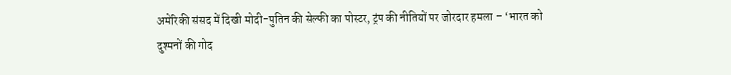अमेरिकी संसद में दिखी मोदी-पुतिन की सेल्फी का पोस्टर, ट्रंप की नीतियों पर जोरदार हमला – ‘भारत को दुश्मनों की गोद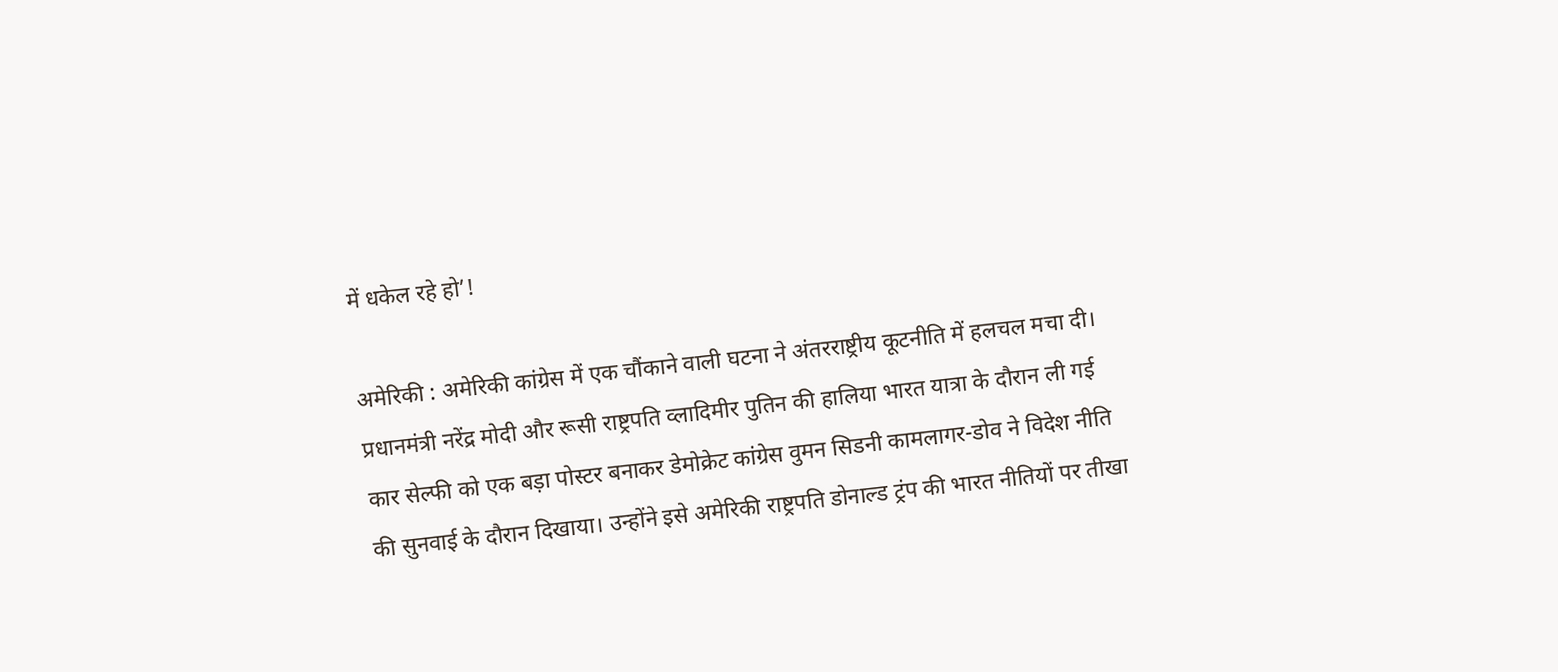में धकेल रहे हो’!

अमेरिकी : अमेरिकी कांग्रेस में एक चौंकाने वाली घटना ने अंतरराष्ट्रीय कूटनीति में हलचल मचा दी। प्रधानमंत्री नरेंद्र मोदी और रूसी राष्ट्रपति व्लादिमीर पुतिन की हालिया भारत यात्रा के दौरान ली गई कार सेल्फी को एक बड़ा पोस्टर बनाकर डेमोक्रेट कांग्रेस वुमन सिडनी कामलागर-डोव ने विदेश नीति की सुनवाई के दौरान दिखाया। उन्होंने इसे अमेरिकी राष्ट्रपति डोनाल्ड ट्रंप की भारत नीतियों पर तीखा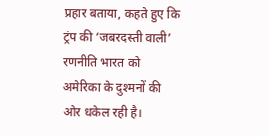प्रहार बताया, कहते हुए कि ट्रंप की ‘जबरदस्ती वाली’ रणनीति भारत को अमेरिका के दुश्मनों की ओर धकेल रही है।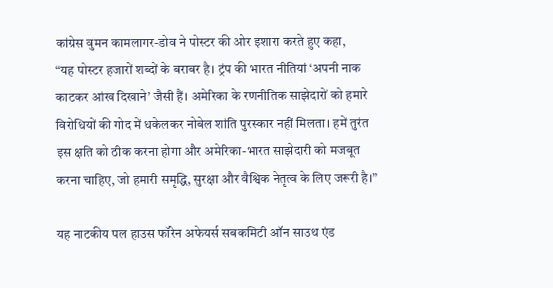कांग्रेस वुमन कामलागर-डोव ने पोस्टर की ओर इशारा करते हुए कहा,
“यह पोस्टर हजारों शब्दों के बराबर है। ट्रंप की भारत नीतियां ‘अपनी नाक काटकर आंख दिखाने’ जैसी हैं। अमेरिका के रणनीतिक साझेदारों को हमारे विरोधियों की गोद में धकेलकर नोबेल शांति पुरस्कार नहीं मिलता। हमें तुरंत इस क्षति को ठीक करना होगा और अमेरिका-भारत साझेदारी को मजबूत करना चाहिए, जो हमारी समृद्धि, सुरक्षा और वैश्विक नेतृत्व के लिए जरूरी है।”

यह नाटकीय पल हाउस फॉरेन अफेयर्स सबकमिटी ऑन साउथ एंड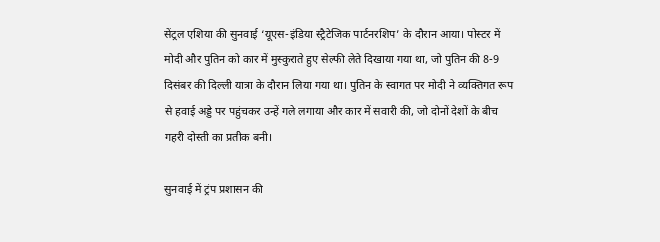सेंट्रल एशिया की सुनवाई ‘यूएस-इंडिया स्ट्रैटेजिक पार्टनरशिप’ के दौरान आया। पोस्टर में मोदी और पुतिन को कार में मुस्कुराते हुए सेल्फी लेते दिखाया गया था, जो पुतिन की 8-9 दिसंबर की दिल्ली यात्रा के दौरान लिया गया था। पुतिन के स्वागत पर मोदी ने व्यक्तिगत रूप से हवाई अड्डे पर पहुंचकर उन्हें गले लगाया और कार में सवारी की, जो दोनों देशों के बीच गहरी दोस्ती का प्रतीक बनी।

सुनवाई में ट्रंप प्रशासन की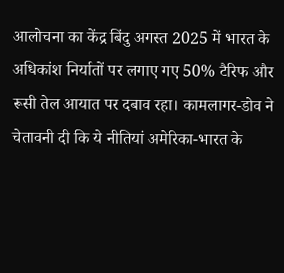आलोचना का केंद्र बिंदु अगस्त 2025 में भारत के अधिकांश निर्यातों पर लगाए गए 50% टैरिफ और रूसी तेल आयात पर दबाव रहा। कामलागर-डोव ने चेतावनी दी कि ये नीतियां अमेरिका-भारत के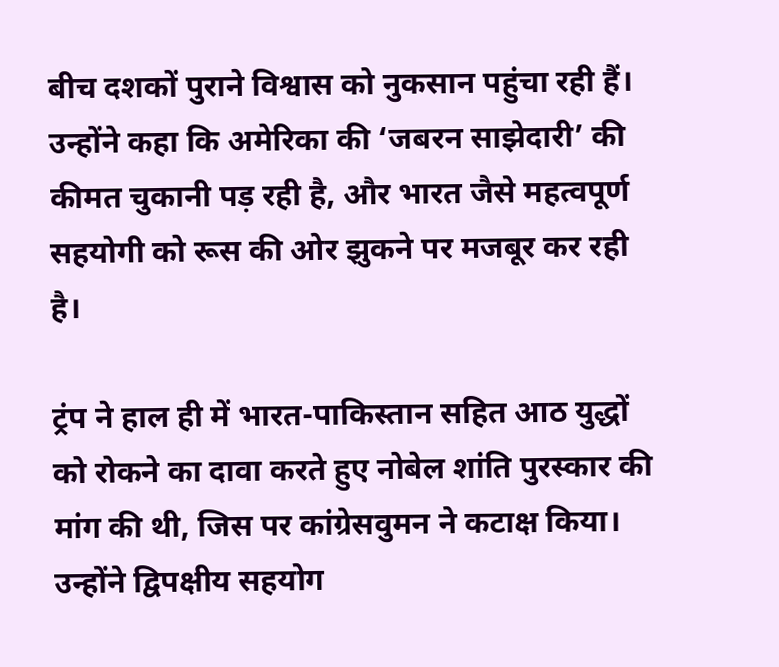बीच दशकों पुराने विश्वास को नुकसान पहुंचा रही हैं। उन्होंने कहा कि अमेरिका की ‘जबरन साझेदारी’ की कीमत चुकानी पड़ रही है, और भारत जैसे महत्वपूर्ण सहयोगी को रूस की ओर झुकने पर मजबूर कर रही है।

ट्रंप ने हाल ही में भारत-पाकिस्तान सहित आठ युद्धों को रोकने का दावा करते हुए नोबेल शांति पुरस्कार की मांग की थी, जिस पर कांग्रेसवुमन ने कटाक्ष किया। उन्होंने द्विपक्षीय सहयोग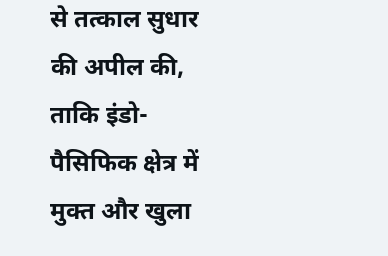से तत्काल सुधार की अपील की, ताकि इंडो-पैसिफिक क्षेत्र में मुक्त और खुला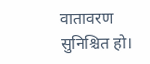वातावरण सुनिश्चित हो।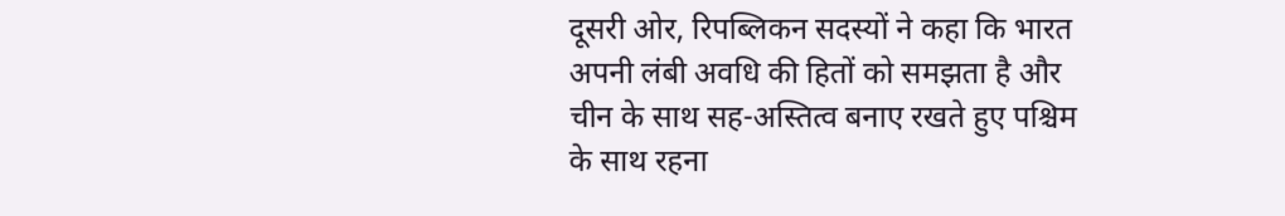दूसरी ओर, रिपब्लिकन सदस्यों ने कहा कि भारत अपनी लंबी अवधि की हितों को समझता है और चीन के साथ सह-अस्तित्व बनाए रखते हुए पश्चिम के साथ रहना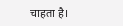चाहता है।